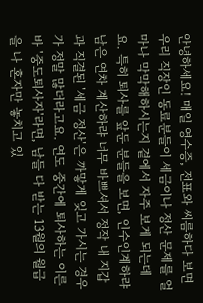안녕하세요! 매일 영수증, 전표와 씨름하다 보면 우리 직장인 동료분들이 세금이나 정산 문제를 얼마나 막막해하시는지 곁에서 자주 보게 되는데요. 특히 퇴사를 앞둔 분들을 보면, 인수인계하랴 남은 연차 계산하랴 너무 바쁘셔서 정작 내 지갑과 직결된 '세금 정산'은 까맣게 잊고 가시는 경우가 정말 많더라고요. 연도 중간에 퇴사하는 이른바 '중도퇴사자'라면, 남들 다 받는 13월의 월급을 나 혼자만 놓치고 있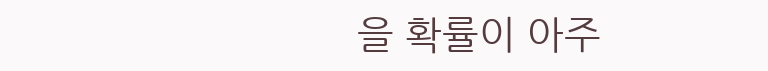을 확률이 아주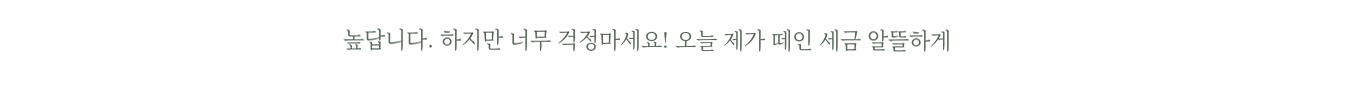높답니다. 하지만 너무 걱정마세요! 오늘 제가 떼인 세금 알뜰하게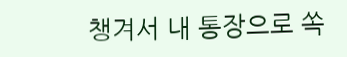챙겨서 내 통장으로 쏙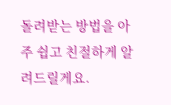돌려받는 방법을 아주 쉽고 친절하게 알려드릴게요.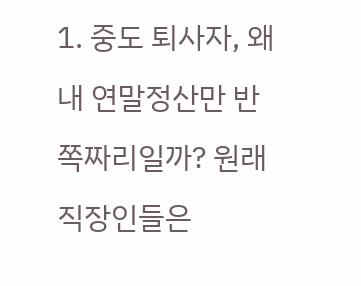1. 중도 퇴사자, 왜 내 연말정산만 반쪽짜리일까? 원래 직장인들은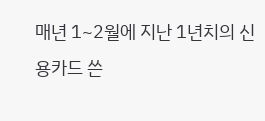매년 1~2월에 지난 1년치의 신용카드 쓴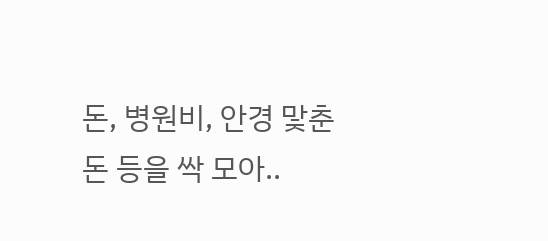돈, 병원비, 안경 맟춘 돈 등을 싹 모아..